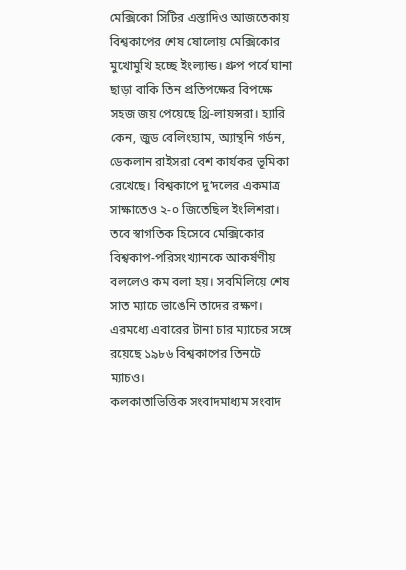মেক্সিকো সিটির এস্তাদিও আজতেকায় বিশ্বকাপের শেষ ষোলোয় মেক্সিকোর মুখোমুখি হচ্ছে ইংল্যান্ড। গ্রুপ পর্বে ঘানা ছাড়া বাকি তিন প্রতিপক্ষের বিপক্ষে সহজ জয় পেয়েছে থ্রি-লায়ন্সরা। হ্যারি কেন, জুড বেলিংহ্যাম, অ্যান্থনি গর্ডন, ডেকলান রাইসরা বেশ কার্যকর ভূমিকা রেখেছে। বিশ্বকাপে দু’দলের একমাত্র সাক্ষাতেও ২-০ জিতেছিল ইংলিশরা। তবে স্বাগতিক হিসেবে মেক্সিকোর বিশ্বকাপ-পরিসংখ্যানকে আকর্ষণীয় বললেও কম বলা হয়। সবমিলিয়ে শেষ সাত ম্যাচে ভাঙেনি তাদের রক্ষণ। এরমধ্যে এবারের টানা চার ম্যাচের সঙ্গে রয়েছে ১৯৮৬ বিশ্বকাপের তিনটে ম্যাচও।
কলকাতাভিত্তিক সংবাদমাধ্যম সংবাদ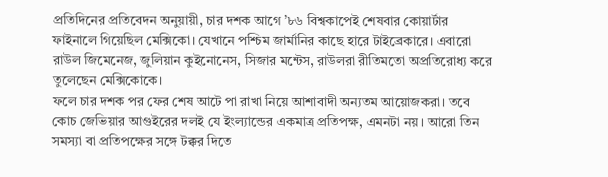প্রতিদিনের প্রতিবেদন অনুয়ায়ী, চার দশক আগে ’৮৬ বিশ্বকাপেই শেষবার কোয়ার্টার ফাইনালে গিয়েছিল মেক্সিকো। যেখানে পশ্চিম জার্মানির কাছে হারে টাইব্রেকারে। এবারো রাউল জিমেনেজ, জুলিয়ান কুইনোনেস, সিজার মন্টেস, রাউলরা রীতিমতো অপ্রতিরোধ্য করে তুলেছেন মেক্সিকোকে।
ফলে চার দশক পর ফের শেষ আটে পা রাখা নিয়ে আশাবাদী অন্যতম আয়োজকরা। তবে কোচ জেভিয়ার আগুইরের দলই যে ইংল্যান্ডের একমাত্র প্রতিপক্ষ, এমনটা নয়। আরো তিন সমস্যা বা প্রতিপক্ষের সঙ্গে টক্কর দিতে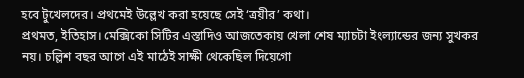হবে টুখেলদের। প্রথমেই উল্লেখ করা হয়েছে সেই ‘ত্রয়ীর’ কথা।
প্রথমত, ইতিহাস। মেক্সিকো সিটির এস্তাদিও আজতেকায় খেলা শেষ ম্যাচটা ইংল্যান্ডের জন্য সুখকর নয়। চল্লিশ বছর আগে এই মাঠেই সাক্ষী থেকেছিল দিয়েগো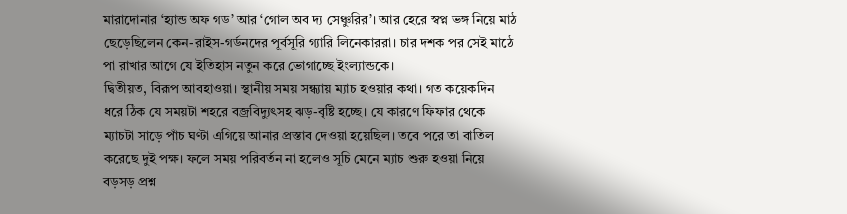মারাদোনার ‘হ্যান্ড অফ গড’ আর ‘গোল অব দ্য সেঞ্চুরির’। আর হেরে স্বপ্ন ভঙ্গ নিয়ে মাঠ ছেড়েছিলেন কেন-রাইস-গর্ডনদের পূর্বসূরি গ্যারি লিনেকাররা। চার দশক পর সেই মাঠে পা রাখার আগে যে ইতিহাস নতুন করে ভোগাচ্ছে ইংল্যান্ডকে।
দ্বিতীয়ত, বিরূপ আবহাওয়া। স্থানীয় সময় সন্ধ্যায় ম্যাচ হওয়ার কথা। গত কয়েকদিন ধরে ঠিক যে সময়টা শহরে বজ্রবিদ্যুৎসহ ঝড়-বৃষ্টি হচ্ছে। যে কারণে ফিফার থেকে ম্যাচটা সাড়ে পাঁচ ঘণ্টা এগিয়ে আনার প্রস্তাব দেওয়া হয়েছিল। তবে পরে তা বাতিল করেছে দুই পক্ষ। ফলে সময় পরিবর্তন না হলেও সূচি মেনে ম্যাচ শুরু হওয়া নিয়ে বড়সড় প্রশ্ন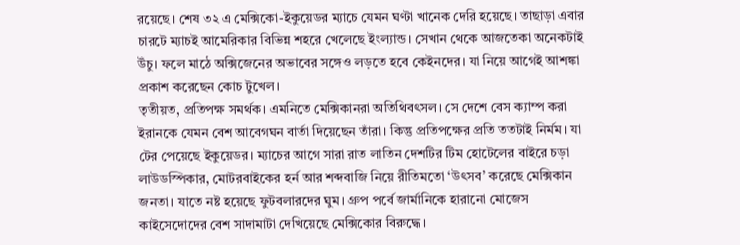রয়েছে। শেষ ৩২ এ মেক্সিকো-ইকুয়েডর ম্যাচে যেমন ঘণ্টা খানেক দেরি হয়েছে। তাছাড়া এবার চারটে ম্যাচই আমেরিকার বিভিন্ন শহরে খেলেছে ইংল্যান্ড। সেখান থেকে আজতেকা অনেকটাই উঁচু। ফলে মাঠে অক্সিজেনের অভাবের সঙ্গেও লড়তে হবে কেইনদের। যা নিয়ে আগেই আশঙ্কা প্রকাশ করেছেন কোচ টুখেল।
তৃতীয়ত, প্রতিপক্ষ সমর্থক। এমনিতে মেক্সিকানরা অতিথিবৎসল। সে দেশে বেস ক্যাম্প করা ইরানকে যেমন বেশ আবেগঘন বার্তা দিয়েছেন তাঁরা। কিন্তু প্রতিপক্ষের প্রতি ততটাই নির্মম। যা টের পেয়েছে ইকুয়েডর। ম্যাচের আগে সারা রাত লাতিন দেশটির টিম হোটেলের বাইরে চড়া লাউডস্পিকার, মোটরবাইকের হর্ন আর শব্দবাজি নিয়ে রীতিমতো ‘উৎসব’ করেছে মেক্সিকান জনতা। যাতে নষ্ট হয়েছে ফুটবলারদের ঘুম। গ্রুপ পর্বে জার্মানিকে হারানো মোজেস কাইসেদোদের বেশ সাদামাটা দেখিয়েছে মেক্সিকোর বিরুদ্ধে।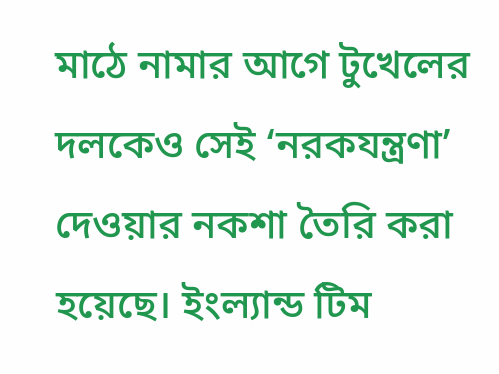মাঠে নামার আগে টুখেলের দলকেও সেই ‘নরকযন্ত্রণা’ দেওয়ার নকশা তৈরি করা হয়েছে। ইংল্যান্ড টিম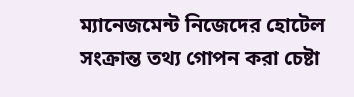ম্যানেজমেন্ট নিজেদের হোটেল সংক্রান্ত তথ্য গোপন করা চেষ্টা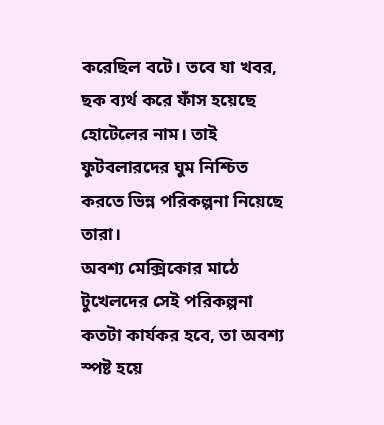করেছিল বটে। তবে যা খবর, ছক ব্যর্থ করে ফাঁস হয়েছে হোটেলের নাম। তাই ফুটবলারদের ঘুম নিশ্চিত করতে ভিন্ন পরিকল্পনা নিয়েছে তারা।
অবশ্য মেক্সিকোর মাঠে টুখেলদের সেই পরিকল্পনা কতটা কার্যকর হবে, তা অবশ্য স্পষ্ট হয়ে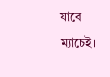যাবে ম্যাচেই।